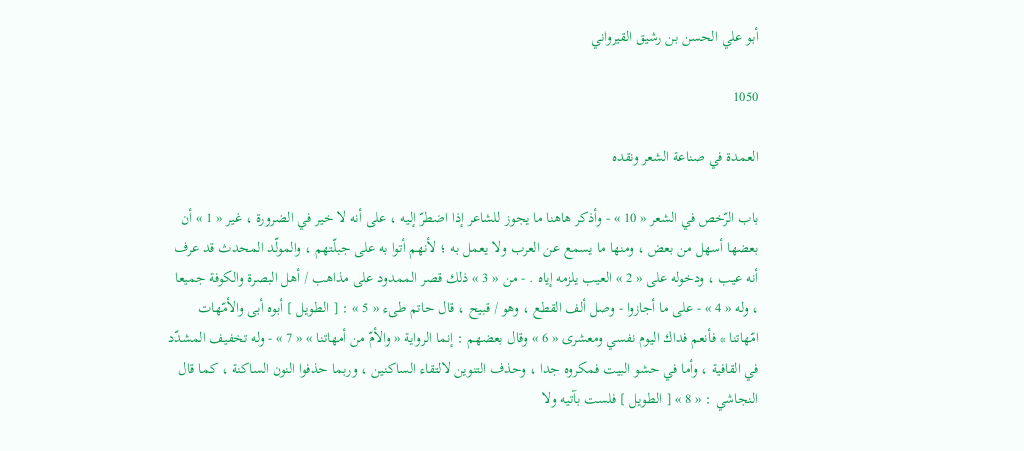أبو علي الحسن بن رشيق القيرواني

1050

العمدة في صناعة الشعر ونقده

باب الرّخص في الشعر « 10 » - وأذكر هاهنا ما يجوز للشاعر إذا اضطرّ إليه ، على أنه لا خير في الضرورة ، غير « 1 » أن بعضها أسهل من بعض ، ومنها ما يسمع عن العرب ولا يعمل به ؛ لأنهم أتوا به على جبلّتهم ، والمولّد المحدث قد عرف أنه عيب ، ودخوله على « 2 » العيب يلزمه إياه . - من « 3 » ذلك قصر الممدود على مذاهب / أهل البصرة والكوفة جميعا ، وله « 4 » - على ما أجازوا - وصل ألف القطع ، وهو / قبيح ، قال حاتم طىء « 5 » : [ الطويل ] أبوه أبى والأمّهات امّهاتنا * فأنعم فداك اليوم نفسي ومعشرى « 6 » وقال بعضهم : إنما الرواية « والأمّ من أمهاتنا » « 7 » - وله تخفيف المشدّد في القافية ، وأما في حشو البيت فمكروه جدا ، وحذف التنوين لالتقاء الساكنين ، وربما حذفوا النون الساكنة ، كما قال النجاشي : « 8 » [ الطويل ] فلست بآتيه ولا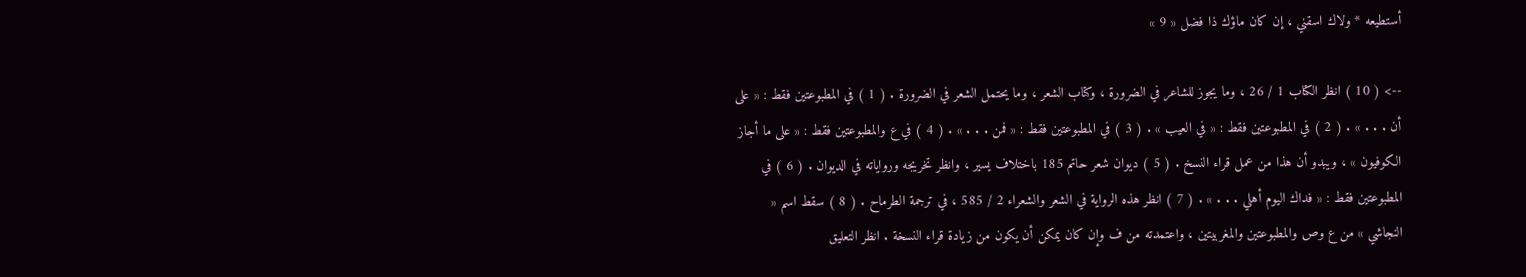أستطيعه * ولاك اسقني ، إن كان ماؤك ذا فضل « 9 »

--> ( 10 ) انظر الكتاب 1 / 26 ، وما يجوز للشاعر في الضرورة ، وكتاب الشعر ، وما يحتمل الشعر في الضرورة . ( 1 ) في المطبوعتين فقط : « على أن . . . » . ( 2 ) في المطبوعتين فقط : « في العيب » . ( 3 ) في المطبوعتين فقط : « فمن . . . » . ( 4 ) في ع والمطبوعتين فقط : « على ما أجاز الكوفيون » ، ويبدو أن هذا من عمل قراء النسخ . ( 5 ) ديوان شعر حاتم 185 باختلاف يسير ، وانظر تخريجه ورواياته في الديوان . ( 6 ) في المطبوعتين فقط : « فداك اليوم أهلي . . . » . ( 7 ) انظر هذه الرواية في الشعر والشعراء 2 / 585 ، في ترجمة الطرماح . ( 8 ) سقط اسم « النجاشي » من ع وص والمطبوعتين والمغربيتين ، واعتمدته من ف وإن كان يمكن أن يكون من زيادة قراء النسخة . انظر التعليق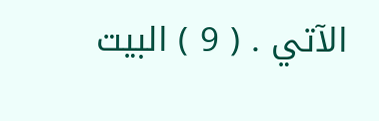الآتي . ( 9 ) البيت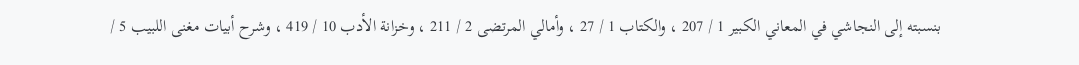بنسبته إلى النجاشي في المعاني الكبير 1 / 207 ، والكتاب 1 / 27 ، وأمالي المرتضى 2 / 211 ، وخزانة الأدب 10 / 419 ، وشرح أبيات مغنى اللبيب 5 /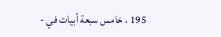195 ، خامس سبعة أبيات في -